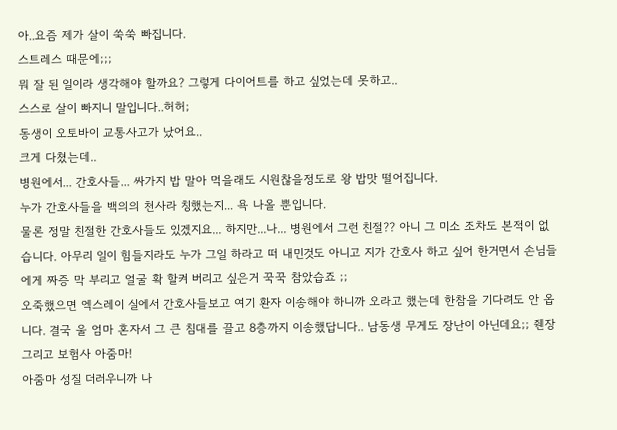아..요즘 제가 살이 쑥쑥 빠집니다.
스트레스 때문에;;;
뭐 잘 된 일이라 생각해야 할까요? 그렇게 다이어트를 하고 싶었는데 못하고..
스스로 살이 빠지니 말입니다..허허;
동생이 오토바이 교통사고가 났어요..
크게 다쳤는데..
병원에서... 간호사들... 싸가지 밥 말아 먹을래도 시원찮을정도로 왕 밥맛 떨어집니다.
누가 간호사들을 백의의 천사라 칭했는지... 욕 나올 뿐입니다.
물론 정말 친절한 간호사들도 있겠지요... 하지만...나... 병원에서 그런 친절?? 아니 그 미소 조차도 본적이 없습니다. 아무리 일이 힘들지라도 누가 그일 하라고 떠 내민것도 아니고 지가 간호사 하고 싶어 한거면서 손님들에게 짜증 막 부리고 얼굴 확 할켜 버리고 싶은거 꾹꾹 참았습죠 ;;
오죽했으면 엑스레이 실에서 간호사들보고 여기 환자 이송해야 하니까 오라고 했는데 한참을 기다려도 안 옵니다. 결국 울 엄마 혼자서 그 큰 침대를 끌고 8층까지 이송했답니다.. 남동생 무게도 장난이 아닌데요;; 줸장
그리고 보험사 아줌마!
아줌마 성질 더러우니까 나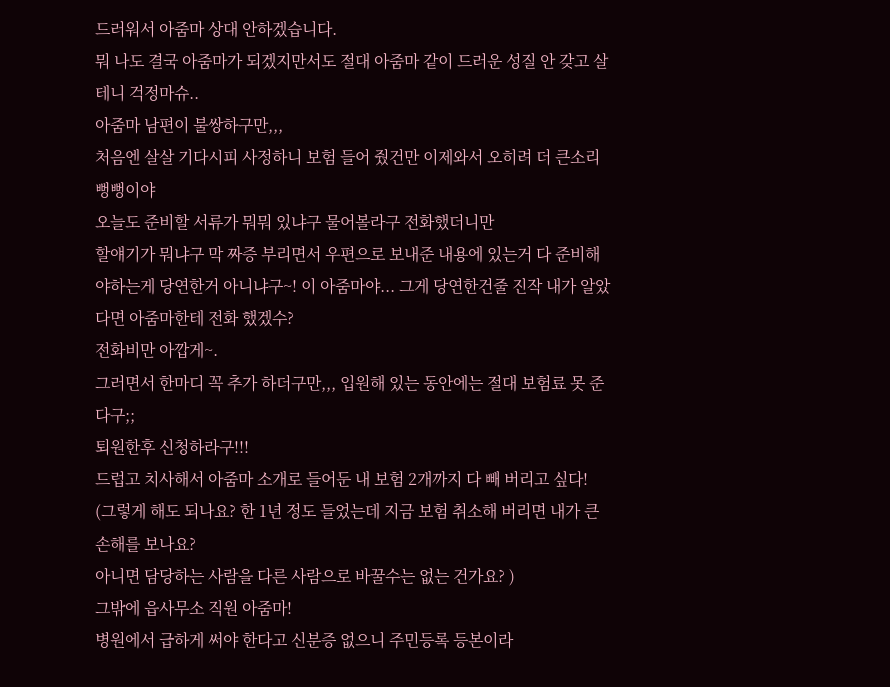드러워서 아줌마 상대 안하겠습니다.
뭐 나도 결국 아줌마가 되겠지만서도 절대 아줌마 같이 드러운 성질 안 갖고 살테니 걱정마슈..
아줌마 남편이 불쌍하구만,,,
처음엔 살살 기다시피 사정하니 보험 들어 줬건만 이제와서 오히려 더 큰소리 뻥뻥이야
오늘도 준비할 서류가 뭐뭐 있냐구 물어볼라구 전화했더니만
할얘기가 뭐냐구 막 짜증 부리면서 우편으로 보내준 내용에 있는거 다 준비해야하는게 당연한거 아니냐구~! 이 아줌마야... 그게 당연한건줄 진작 내가 알았다면 아줌마한테 전화 했겠수?
전화비만 아깝게~.
그러면서 한마디 꼭 추가 하더구만,,, 입원해 있는 동안에는 절대 보험료 못 준다구;;
퇴원한후 신청하라구!!!
드럽고 치사해서 아줌마 소개로 들어둔 내 보험 2개까지 다 빼 버리고 싶다!
(그렇게 해도 되나요? 한 1년 정도 들었는데 지금 보험 취소해 버리면 내가 큰 손해를 보나요?
아니면 담당하는 사람을 다른 사람으로 바꿀수는 없는 건가요? )
그밖에 읍사무소 직원 아줌마!
병원에서 급하게 써야 한다고 신분증 없으니 주민등록 등본이라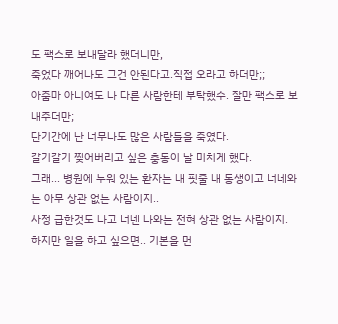도 팩스로 보내달라 했더니만,
죽었다 깨어나도 그건 안된다고.직접 오라고 하더만;;
아줌마 아니여도 나 다른 사람한테 부탁했수. 잘만 팩스로 보내주더만;
단기간에 난 너무나도 많은 사람들을 죽였다.
갈기갈기 찢어버리고 싶은 충동이 날 미치게 했다.
그래... 병원에 누워 있는 환자는 내 핏줄 내 동생이고 너네와는 아무 상관 없는 사람이지..
사정 급한것도 나고 너넨 나와는 전혀 상관 없는 사람이지.
하지만 일을 하고 싶으면.. 기본을 먼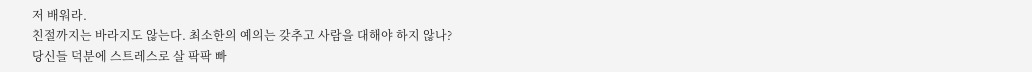저 배워라.
친절까지는 바라지도 않는다. 최소한의 예의는 갖추고 사람을 대해야 하지 않나?
당신들 덕분에 스트레스로 살 팍팍 빠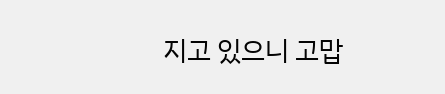지고 있으니 고맙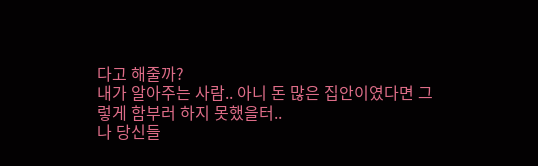다고 해줄까?
내가 알아주는 사람.. 아니 돈 많은 집안이였다면 그렇게 함부러 하지 못했을터..
나 당신들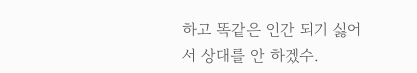하고 똑같은 인간 되기 싫어서 상대를 안 하겠수.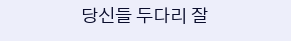당신들 두다리 잘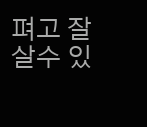펴고 잘 살수 있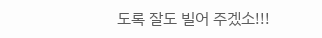도록 잘도 빌어 주겠소!!!